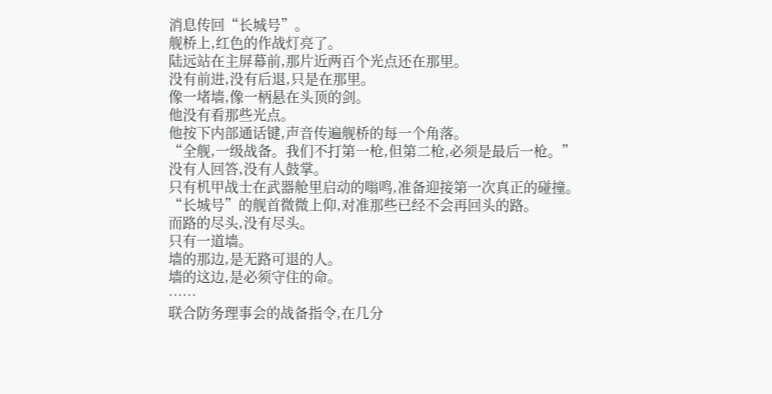消息传回“长城号”。
舰桥上,红色的作战灯亮了。
陆远站在主屏幕前,那片近两百个光点还在那里。
没有前进,没有后退,只是在那里。
像一堵墙,像一柄悬在头顶的剑。
他没有看那些光点。
他按下内部通话键,声音传遍舰桥的每一个角落。
“全舰,一级战备。我们不打第一枪,但第二枪,必须是最后一枪。”
没有人回答,没有人鼓掌。
只有机甲战士在武器舱里启动的嗡鸣,准备迎接第一次真正的碰撞。
“长城号”的舰首微微上仰,对准那些已经不会再回头的路。
而路的尽头,没有尽头。
只有一道墙。
墙的那边,是无路可退的人。
墙的这边,是必须守住的命。
……
联合防务理事会的战备指令,在几分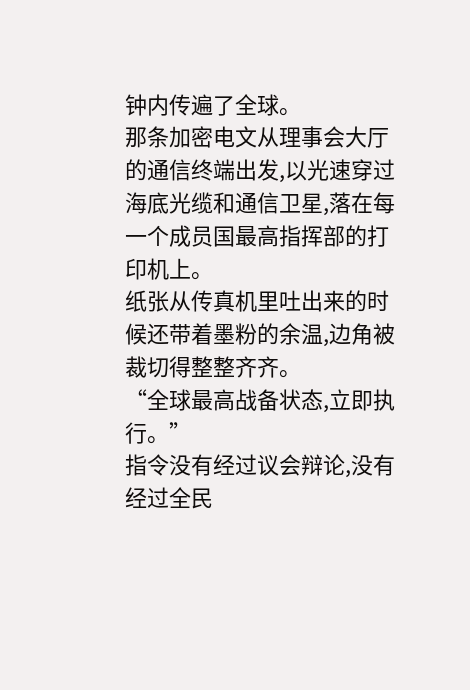钟内传遍了全球。
那条加密电文从理事会大厅的通信终端出发,以光速穿过海底光缆和通信卫星,落在每一个成员国最高指挥部的打印机上。
纸张从传真机里吐出来的时候还带着墨粉的余温,边角被裁切得整整齐齐。
“全球最高战备状态,立即执行。”
指令没有经过议会辩论,没有经过全民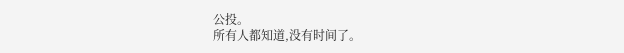公投。
所有人都知道,没有时间了。